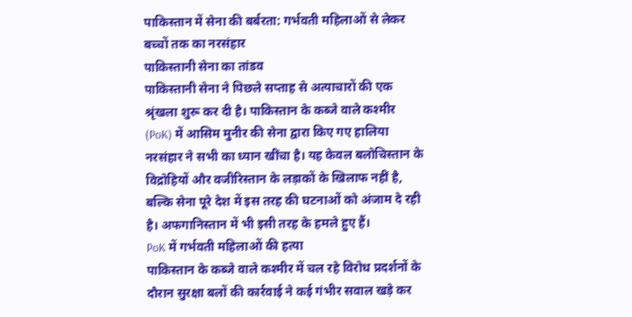पाकिस्तान में सेना की बर्बरता: गर्भवती महिलाओं से लेकर बच्चों तक का नरसंहार
पाकिस्तानी सेना का तांडव
पाकिस्तानी सेना ने पिछले सप्ताह से अत्याचारों की एक श्रृंखला शुरू कर दी है। पाकिस्तान के कब्जे वाले कश्मीर (PoK) में आसिम मुनीर की सेना द्वारा किए गए हालिया नरसंहार ने सभी का ध्यान खींचा है। यह केवल बलोचिस्तान के विद्रोहियों और वजीरिस्तान के लड़ाकों के खिलाफ नहीं है, बल्कि सेना पूरे देश में इस तरह की घटनाओं को अंजाम दे रही है। अफगानिस्तान में भी इसी तरह के हमले हुए हैं।
PoK में गर्भवती महिलाओं की हत्या
पाकिस्तान के कब्जे वाले कश्मीर में चल रहे विरोध प्रदर्शनों के दौरान सुरक्षा बलों की कार्रवाई ने कई गंभीर सवाल खड़े कर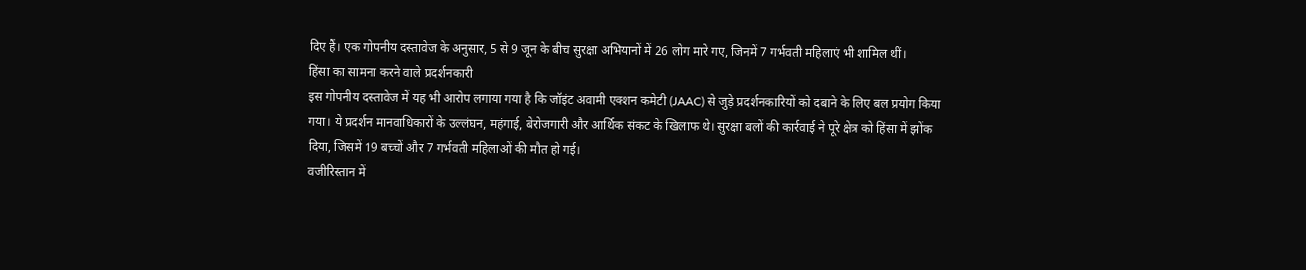दिए हैं। एक गोपनीय दस्तावेज के अनुसार, 5 से 9 जून के बीच सुरक्षा अभियानों में 26 लोग मारे गए, जिनमें 7 गर्भवती महिलाएं भी शामिल थीं।
हिंसा का सामना करने वाले प्रदर्शनकारी
इस गोपनीय दस्तावेज में यह भी आरोप लगाया गया है कि जॉइंट अवामी एक्शन कमेटी (JAAC) से जुड़े प्रदर्शनकारियों को दबाने के लिए बल प्रयोग किया गया। ये प्रदर्शन मानवाधिकारों के उल्लंघन, महंगाई, बेरोजगारी और आर्थिक संकट के खिलाफ थे। सुरक्षा बलों की कार्रवाई ने पूरे क्षेत्र को हिंसा में झोंक दिया, जिसमें 19 बच्चों और 7 गर्भवती महिलाओं की मौत हो गई।
वजीरिस्तान में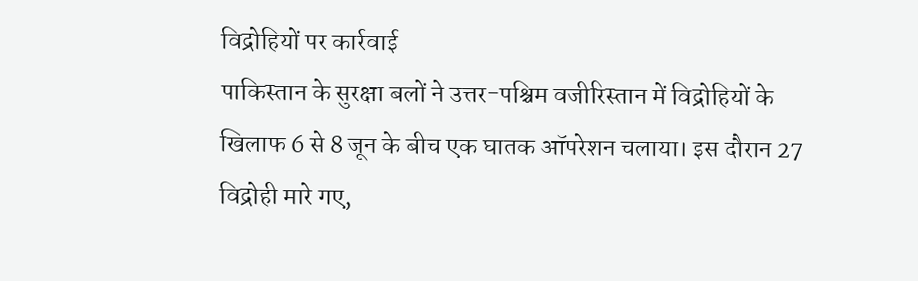विद्रोहियों पर कार्रवाई
पाकिस्तान के सुरक्षा बलों ने उत्तर-पश्चिम वजीरिस्तान में विद्रोहियों के खिलाफ 6 से 8 जून के बीच एक घातक ऑपरेशन चलाया। इस दौरान 27 विद्रोही मारे गए,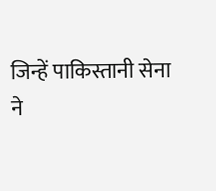जिन्हें पाकिस्तानी सेना ने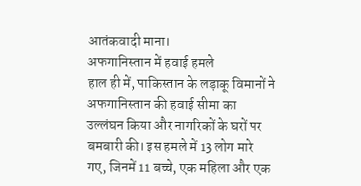आतंकवादी माना।
अफगानिस्तान में हवाई हमले
हाल ही में, पाकिस्तान के लड़ाकू विमानों ने अफगानिस्तान की हवाई सीमा का उल्लंघन किया और नागरिकों के घरों पर बमबारी की। इस हमले में 13 लोग मारे गए, जिनमें 11 बच्चे, एक महिला और एक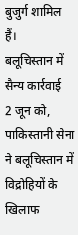बुजुर्ग शामिल हैं।
बलूचिस्तान में सैन्य कार्रवाई
2 जून को, पाकिस्तानी सेना ने बलूचिस्तान में विद्रोहियों के खिलाफ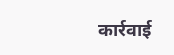कार्रवाई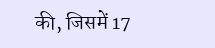की, जिसमें 17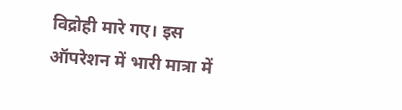विद्रोही मारे गए। इस ऑपरेशन में भारी मात्रा में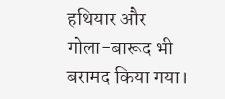हथियार और गोला-बारूद भी बरामद किया गया।